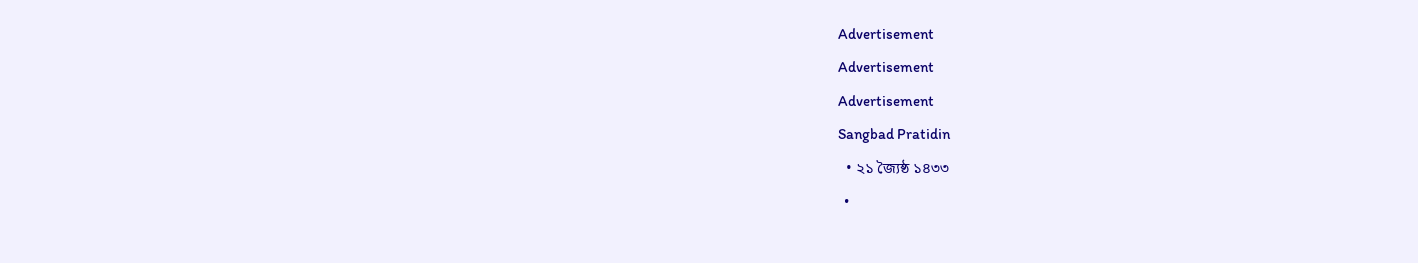Advertisement
Advertisement
Advertisement
Sangbad Pratidin
  • ২১ জ্যৈষ্ঠ ১৪৩৩
  •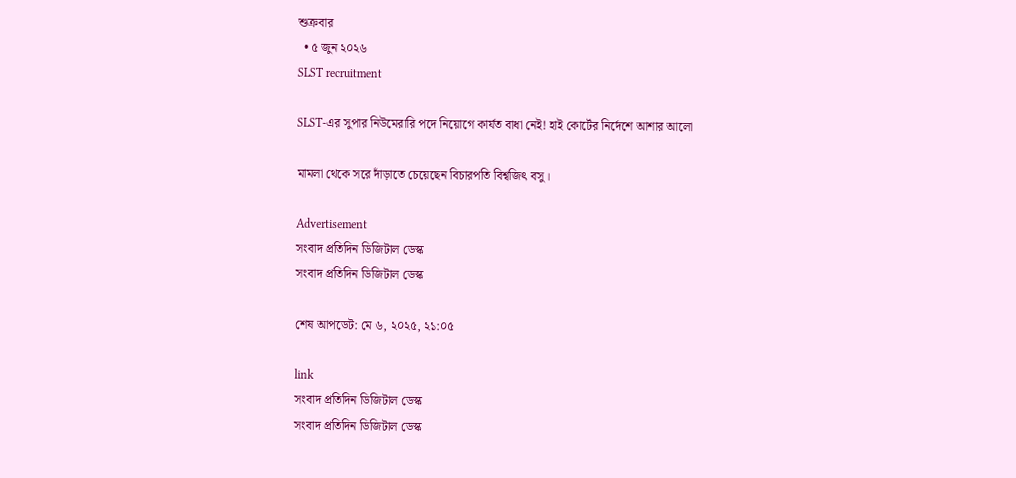শুক্রবার
  • ৫ জুন ২০২৬
SLST recruitment

SLST-এর সুপার নিউমেরারি পদে নিয়োগে কার্যত বাধা নেই! হাই কোর্টের নির্দেশে আশার আলো

মামলা থেকে সরে দাঁড়াতে চেয়েছেন বিচারপতি বিশ্বজিৎ বসু।

Advertisement
সংবাদ প্রতিদিন ডিজিটাল ডেস্ক
সংবাদ প্রতিদিন ডিজিটাল ডেস্ক

শেষ আপডেট: মে ৬, ২০২৫, ২১:০৫

link
সংবাদ প্রতিদিন ডিজিটাল ডেস্ক
সংবাদ প্রতিদিন ডিজিটাল ডেস্ক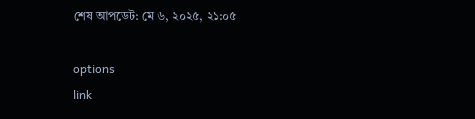শেষ আপডেট: মে ৬, ২০২৫, ২১:০৫

options
link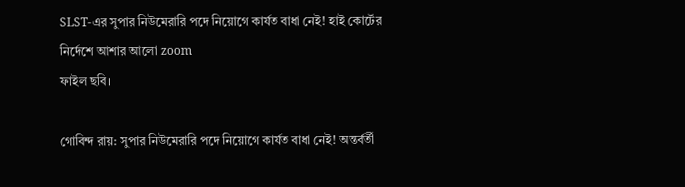SLST-এর সুপার নিউমেরারি পদে নিয়োগে কার্যত বাধা নেই! হাই কোর্টের নির্দেশে আশার আলো zoom
ফাইল ছবি।

গোবিন্দ রায়: সুপার নিউমেরারি পদে নিয়োগে কার্যত বাধা নেই! অন্তর্বর্তী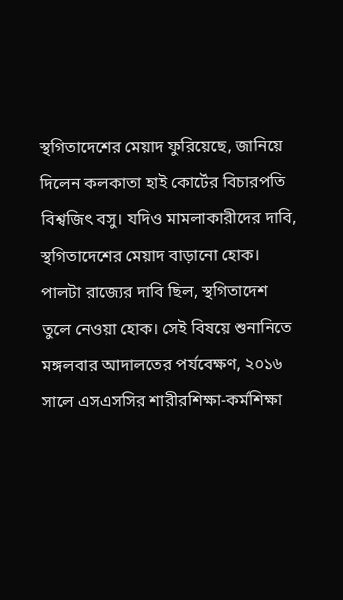স্থগিতাদেশের মেয়াদ ফুরিয়েছে, জানিয়ে দিলেন কলকাতা হাই কোর্টের বিচারপতি বিশ্বজিৎ বসু। যদিও মামলাকারীদের দাবি, স্থগিতাদেশের মেয়াদ বাড়ানো হোক। পালটা রাজ্যের দাবি ছিল, স্থগিতাদেশ তুলে নেওয়া হোক। সেই বিষয়ে শুনানিতে মঙ্গলবার আদালতের পর্যবেক্ষণ, ২০১৬ সালে এসএসসির শারীরশিক্ষা-কর্মশিক্ষা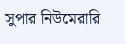সুপার নিউমেরারি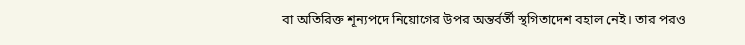বা অতিরিক্ত শূন্যপদে নিয়োগের উপর অন্তর্বর্তী স্থগিতাদেশ বহাল নেই। তার পরও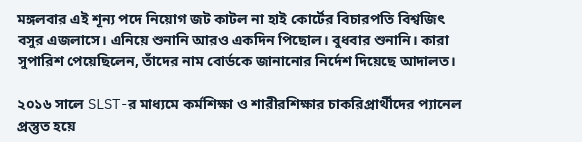মঙ্গলবার এই শূন্য পদে নিয়োগ জট কাটল না হাই কোর্টের বিচারপতি বিশ্বজিৎ বসুর এজলাসে। এনিয়ে শুনানি আরও একদিন পিছোল। বুধবার শুনানি। কারা সুপারিশ পেয়েছিলেন, তাঁদের নাম বোর্ডকে জানানোর নির্দেশ দিয়েছে আদালত।

২০১৬ সালে SLST-র মাধ‌্যমে কর্মশিক্ষা ও শারীরশিক্ষার চাকরিপ্রার্থীদের প্যানেল প্রস্তুত হয়ে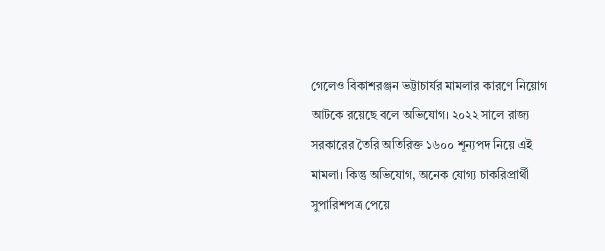গেলেও বিকাশরঞ্জন ভট্টাচার্যর মামলার কারণে নিয়োগ আটকে রয়েছে বলে অভিযোগ। ২০২২ সালে রাজ্য সরকারের তৈরি অতিরিক্ত ১৬০০ শূন্যপদ নিয়ে এই মামলা। কিন্তু অভিযোগ, অনেক যোগ্য চাকরিপ্রার্থী সুপারিশপত্র পেয়ে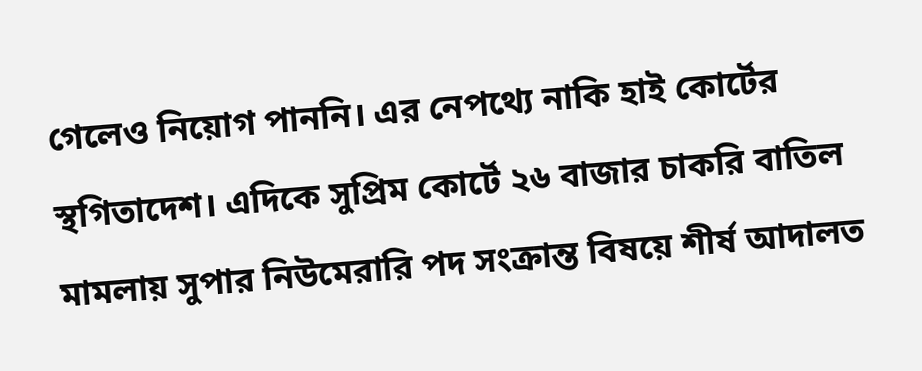গেলেও নিয়োগ পাননি। এর নেপথ্যে নাকি হাই কোর্টের স্থগিতাদেশ। এদিকে সুপ্রিম কোর্টে ২৬ বাজার চাকরি বাতিল মামলায় সুপার নিউমেরারি পদ সংক্রান্ত বিষয়ে শীর্ষ আদালত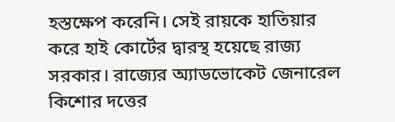হস্তক্ষেপ করেনি। সেই রায়কে হাতিয়ার করে হাই কোর্টের দ্বারস্থ হয়েছে রাজ্য সরকার। রাজ্যের অ্যাডভোকেট জেনারেল কিশোর দত্তের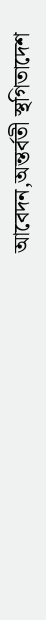আবেদন,অন্তর্বতী স্থগিতাদেশ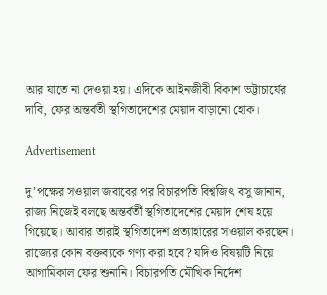আর যাতে না দেওয়া হয়। এদিকে আইনজীবী বিকাশ ভট্টাচার্যের দাবি, ফের অন্তর্বতী স্থগিতাদেশের মেয়াদ বাড়ানো হোক।

Advertisement

দু’পক্ষের সওয়াল জবাবের পর বিচারপতি বিশ্বজিৎ বসু জানান, রাজ্য নিজেই বলছে অন্তর্বর্তী স্থগিতাদেশের মেয়াদ শেষ হয়ে গিয়েছে। আবার তারাই স্থগিতাদেশ প্রত্যাহারের সওয়াল করছেন। রাজ্যের কোন বক্তব্যকে গণ্য করা হবে? যদিও বিষয়টি নিয়ে আগামিকাল ফের শুনানি। বিচারপতি মৌখিক নির্দেশ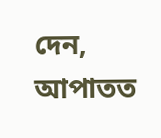দেন, আপাতত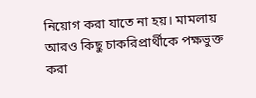নিয়োগ করা যাতে না হয়। মামলায় আরও কিছু চাকরিপ্রার্থীকে পক্ষভুক্ত করা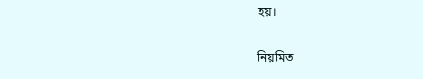হয়।

নিয়মিত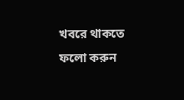খবরে থাকতে ফলো করুন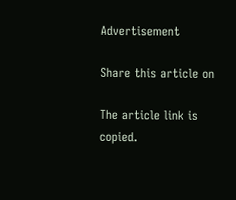Advertisement

Share this article on

The article link is copied.